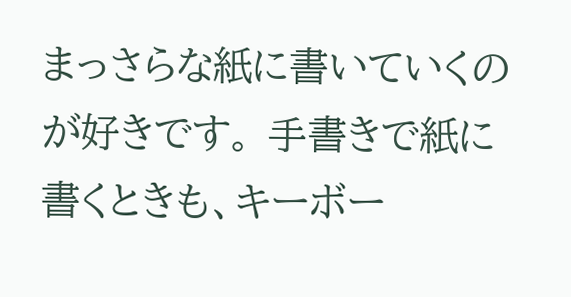まっさらな紙に書いていくのが好きです。 手書きで紙に書くときも、キーボー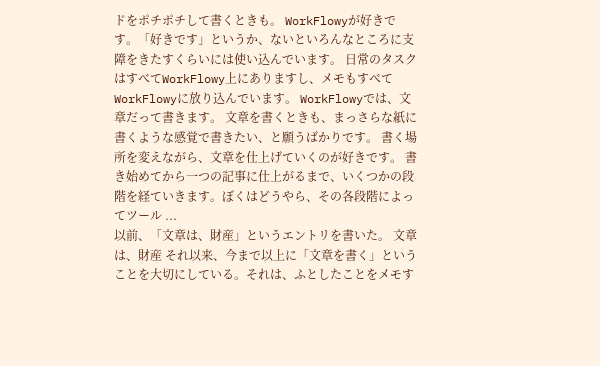ドをポチポチして書くときも。 WorkFlowyが好きです。「好きです」というか、ないといろんなところに支障をきたすくらいには使い込んでいます。 日常のタスクはすべてWorkFlowy上にありますし、メモもすべてWorkFlowyに放り込んでいます。 WorkFlowyでは、文章だって書きます。 文章を書くときも、まっさらな紙に書くような感覚で書きたい、と願うばかりです。 書く場所を変えながら、文章を仕上げていくのが好きです。 書き始めてから一つの記事に仕上がるまで、いくつかの段階を経ていきます。ぼくはどうやら、その各段階によってツール ...
以前、「文章は、財産」というエントリを書いた。 文章は、財産 それ以来、今まで以上に「文章を書く」ということを大切にしている。それは、ふとしたことをメモす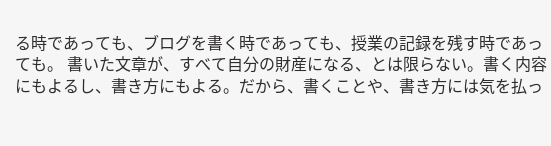る時であっても、ブログを書く時であっても、授業の記録を残す時であっても。 書いた文章が、すべて自分の財産になる、とは限らない。書く内容にもよるし、書き方にもよる。だから、書くことや、書き方には気を払っ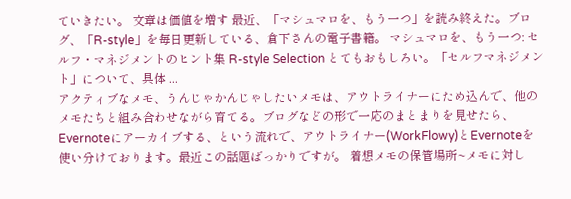ていきたい。 文章は価値を増す 最近、「マシュマロを、もう一つ」を読み終えた。ブログ、「R-style」を毎日更新している、倉下さんの電子書籍。 マシュマロを、もう一つ: セルフ・マネジメントのヒント集 R-style Selection とてもおもしろい。「セルフマネジメント」について、具体 ...
アクティブなメモ、うんじゃかんじゃしたいメモは、アウトライナーにため込んで、他のメモたちと組み合わせながら育てる。ブログなどの形で一応のまとまりを見せたら、Evernoteにアーカイブする、という流れで、アウトライナー(WorkFlowy)とEvernoteを使い分けております。最近この話題ばっかりですが。 着想メモの保管場所~メモに対し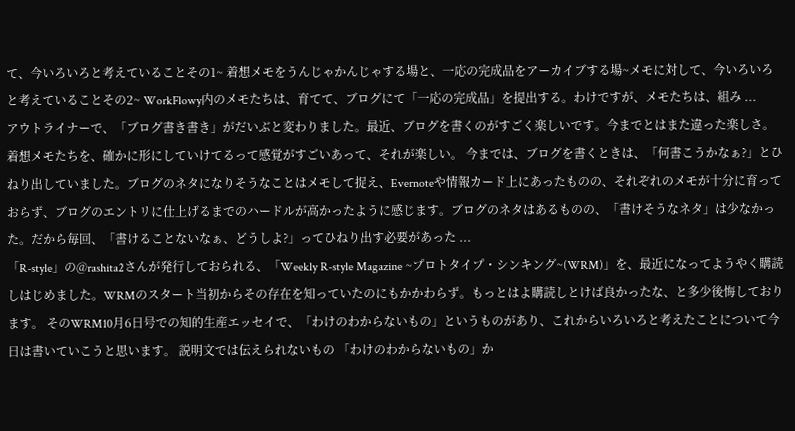て、今いろいろと考えていることその1~ 着想メモをうんじゃかんじゃする場と、一応の完成品をアーカイブする場~メモに対して、今いろいろと考えていることその2~ WorkFlowy内のメモたちは、育てて、ブログにて「一応の完成品」を提出する。わけですが、メモたちは、組み ...
アウトライナーで、「ブログ書き書き」がだいぶと変わりました。最近、ブログを書くのがすごく楽しいです。今までとはまた違った楽しさ。着想メモたちを、確かに形にしていけてるって感覚がすごいあって、それが楽しい。 今までは、ブログを書くときは、「何書こうかなぁ?」とひねり出していました。ブログのネタになりそうなことはメモして捉え、Evernoteや情報カード上にあったものの、それぞれのメモが十分に育っておらず、ブログのエントリに仕上げるまでのハードルが高かったように感じます。ブログのネタはあるものの、「書けそうなネタ」は少なかった。だから毎回、「書けることないなぁ、どうしよ?」ってひねり出す必要があった ...
「R-style」の@rashita2さんが発行しておられる、「Weekly R-style Magazine ~プロトタイプ・シンキング~(WRM)」を、最近になってようやく購読しはじめました。WRMのスタート当初からその存在を知っていたのにもかかわらず。もっとはよ購読しとけば良かったな、と多少後悔しております。 そのWRM10月6日号での知的生産エッセイで、「わけのわからないもの」というものがあり、これからいろいろと考えたことについて今日は書いていこうと思います。 説明文では伝えられないもの 「わけのわからないもの」か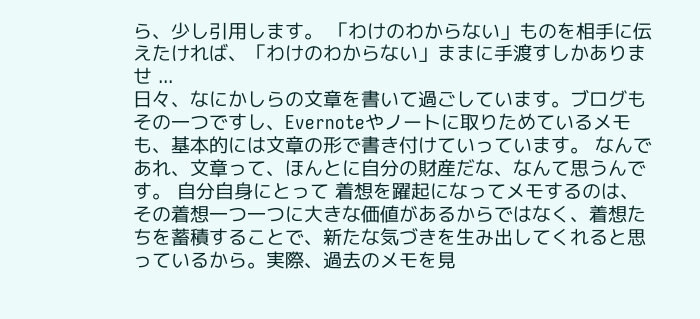ら、少し引用します。 「わけのわからない」ものを相手に伝えたければ、「わけのわからない」ままに手渡すしかありませ ...
日々、なにかしらの文章を書いて過ごしています。ブログもその一つですし、Evernoteやノートに取りためているメモも、基本的には文章の形で書き付けていっています。 なんであれ、文章って、ほんとに自分の財産だな、なんて思うんです。 自分自身にとって 着想を躍起になってメモするのは、その着想一つ一つに大きな価値があるからではなく、着想たちを蓄積することで、新たな気づきを生み出してくれると思っているから。実際、過去のメモを見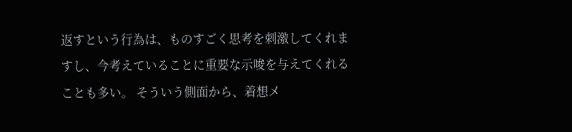返すという行為は、ものすごく思考を刺激してくれますし、今考えていることに重要な示唆を与えてくれることも多い。 そういう側面から、着想メ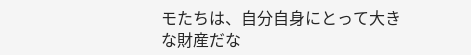モたちは、自分自身にとって大きな財産だな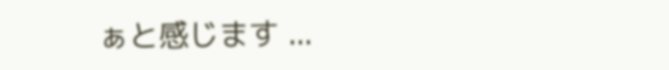ぁと感じます ...